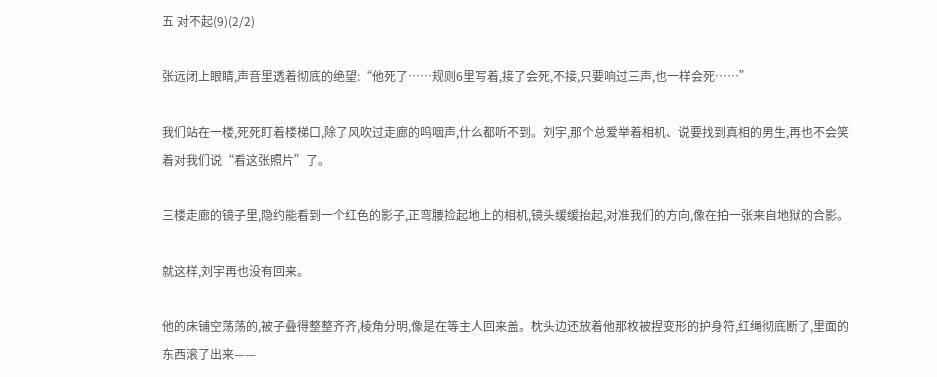五 对不起(9)(2/2)

张远闭上眼睛,声音里透着彻底的绝望:“他死了……规则6里写着,接了会死,不接,只要响过三声,也一样会死……”

我们站在一楼,死死盯着楼梯口,除了风吹过走廊的呜咽声,什么都听不到。刘宇,那个总爱举着相机、说要找到真相的男生,再也不会笑着对我们说“看这张照片”了。

三楼走廊的镜子里,隐约能看到一个红色的影子,正弯腰捡起地上的相机,镜头缓缓抬起,对准我们的方向,像在拍一张来自地狱的合影。

就这样,刘宇再也没有回来。

他的床铺空荡荡的,被子叠得整整齐齐,棱角分明,像是在等主人回来盖。枕头边还放着他那枚被捏变形的护身符,红绳彻底断了,里面的东西滚了出来——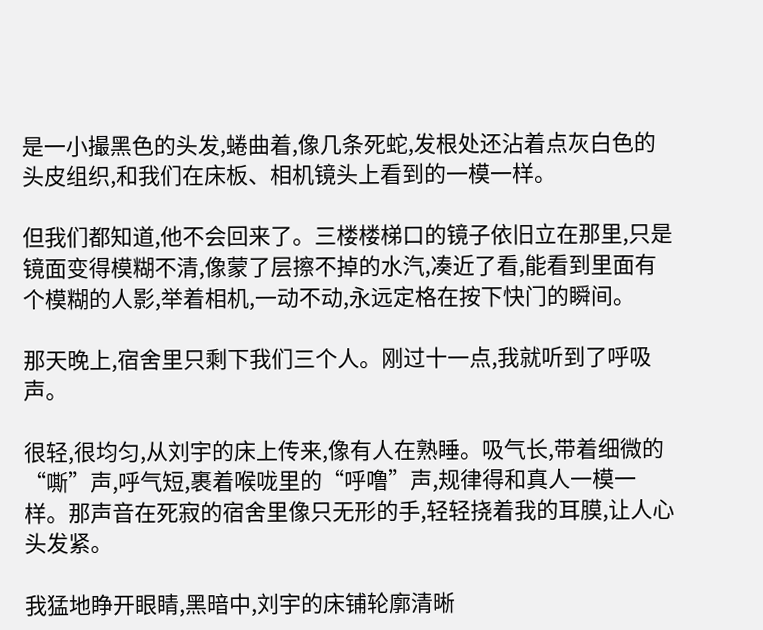是一小撮黑色的头发,蜷曲着,像几条死蛇,发根处还沾着点灰白色的头皮组织,和我们在床板、相机镜头上看到的一模一样。

但我们都知道,他不会回来了。三楼楼梯口的镜子依旧立在那里,只是镜面变得模糊不清,像蒙了层擦不掉的水汽,凑近了看,能看到里面有个模糊的人影,举着相机,一动不动,永远定格在按下快门的瞬间。

那天晚上,宿舍里只剩下我们三个人。刚过十一点,我就听到了呼吸声。

很轻,很均匀,从刘宇的床上传来,像有人在熟睡。吸气长,带着细微的“嘶”声,呼气短,裹着喉咙里的“呼噜”声,规律得和真人一模一样。那声音在死寂的宿舍里像只无形的手,轻轻挠着我的耳膜,让人心头发紧。

我猛地睁开眼睛,黑暗中,刘宇的床铺轮廓清晰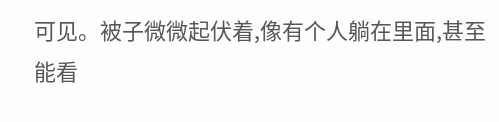可见。被子微微起伏着,像有个人躺在里面,甚至能看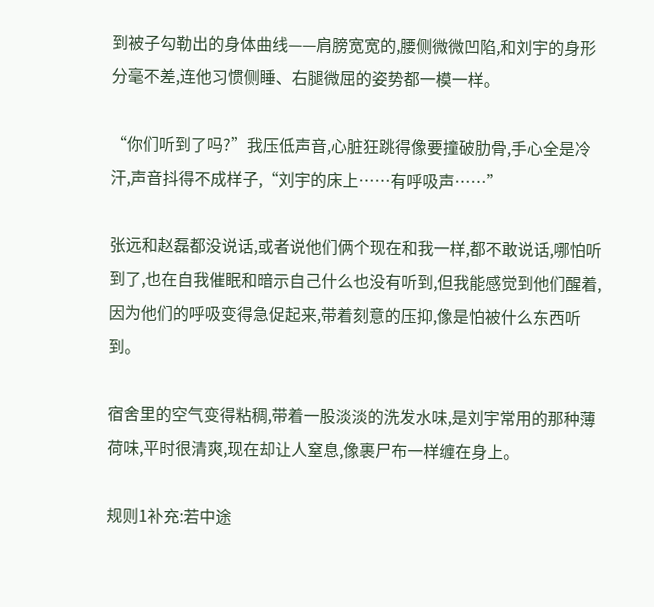到被子勾勒出的身体曲线——肩膀宽宽的,腰侧微微凹陷,和刘宇的身形分毫不差,连他习惯侧睡、右腿微屈的姿势都一模一样。

“你们听到了吗?”我压低声音,心脏狂跳得像要撞破肋骨,手心全是冷汗,声音抖得不成样子,“刘宇的床上……有呼吸声……”

张远和赵磊都没说话,或者说他们俩个现在和我一样,都不敢说话,哪怕听到了,也在自我催眠和暗示自己什么也没有听到,但我能感觉到他们醒着,因为他们的呼吸变得急促起来,带着刻意的压抑,像是怕被什么东西听到。

宿舍里的空气变得粘稠,带着一股淡淡的洗发水味,是刘宇常用的那种薄荷味,平时很清爽,现在却让人窒息,像裹尸布一样缠在身上。

规则1补充:若中途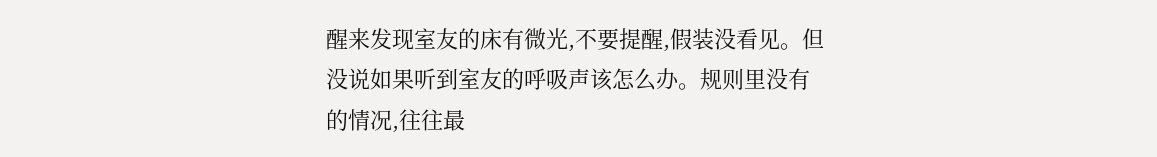醒来发现室友的床有微光,不要提醒,假装没看见。但没说如果听到室友的呼吸声该怎么办。规则里没有的情况,往往最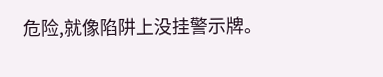危险,就像陷阱上没挂警示牌。